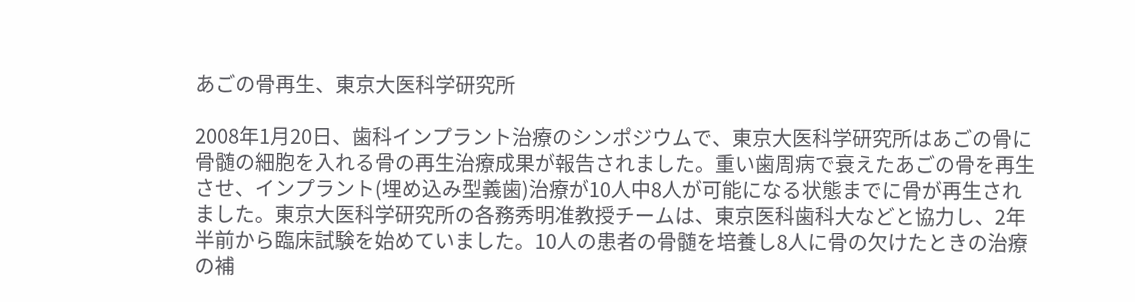あごの骨再生、東京大医科学研究所

2008年1月20日、歯科インプラント治療のシンポジウムで、東京大医科学研究所はあごの骨に骨髄の細胞を入れる骨の再生治療成果が報告されました。重い歯周病で衰えたあごの骨を再生させ、インプラント(埋め込み型義歯)治療が10人中8人が可能になる状態までに骨が再生されました。東京大医科学研究所の各務秀明准教授チームは、東京医科歯科大などと協力し、2年半前から臨床試験を始めていました。10人の患者の骨髄を培養し8人に骨の欠けたときの治療の補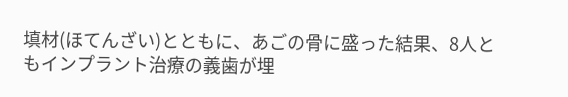填材(ほてんざい)とともに、あごの骨に盛った結果、8人ともインプラント治療の義歯が埋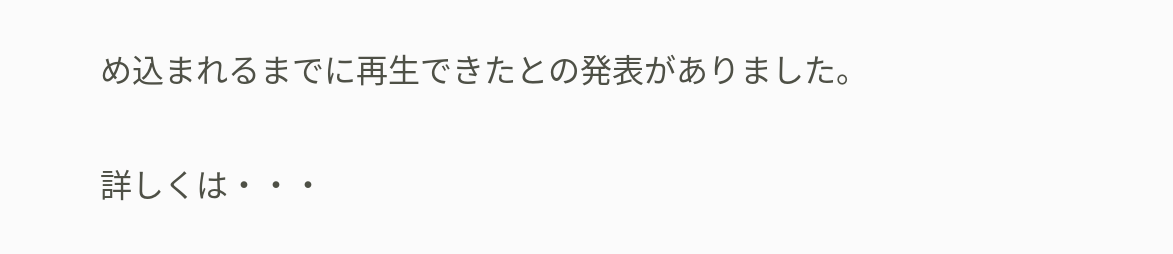め込まれるまでに再生できたとの発表がありました。

詳しくは・・・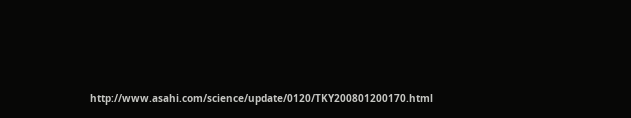http://www.asahi.com/science/update/0120/TKY200801200170.html